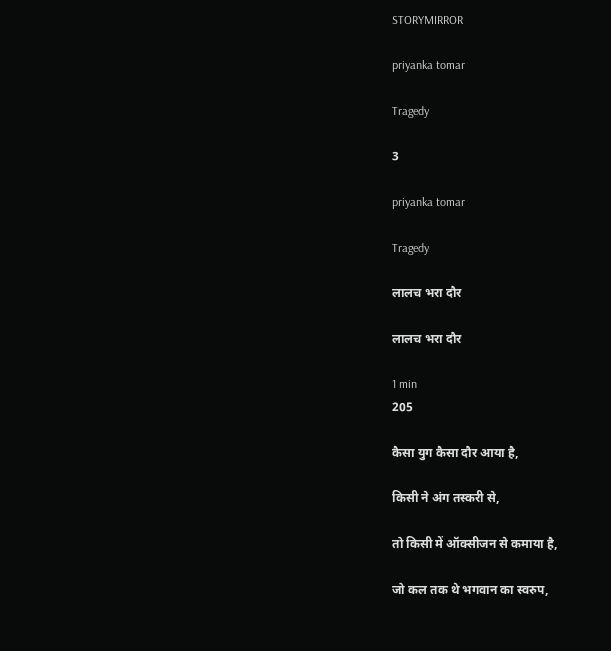STORYMIRROR

priyanka tomar

Tragedy

3

priyanka tomar

Tragedy

लालच भरा दौर

लालच भरा दौर

1 min
205

कैसा युग कैसा दौर आया है,

किसी ने अंग तस्करी से,

तो किसी में ऑक्सीजन से कमाया है,

जो कल तक थे भगवान का स्वरुप,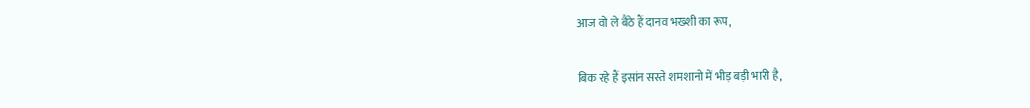आज वो ले बैठे हैं दानव भख्शी का रूप,

बिक रहे हैं इसांन सस्ते शमशानो में भीड़ बड़ी भारी है,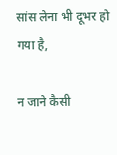सांस लेना भी दूभर हो गया है,

न जाने कैसी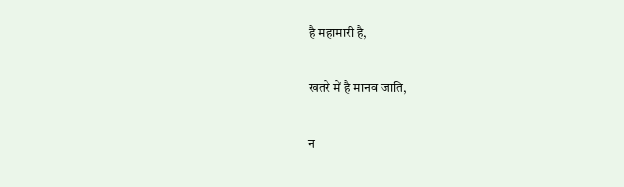है महामारी है,

खतरे में है मानव जाति,

न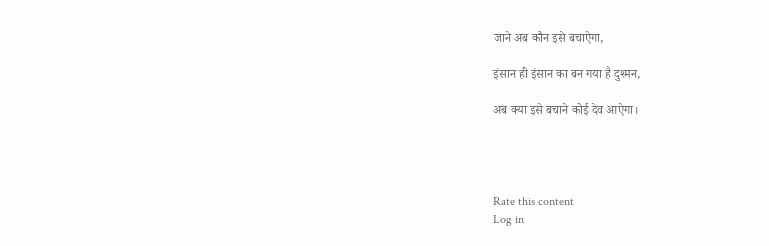जाने अब कौन इसे बचाऐगा,

इंसान ही इंसान का बन गया है दुश्मन,

अब क्या इसे बचाने कोई देव आऐगा।




Rate this content
Log in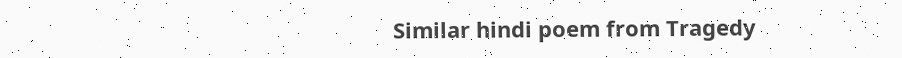Similar hindi poem from Tragedy